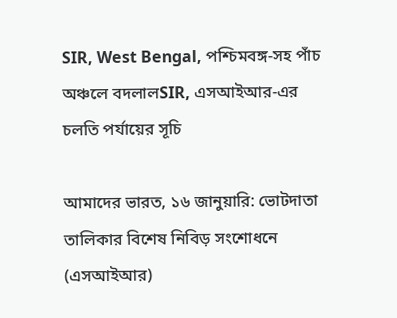SIR, West Bengal, পশ্চিমবঙ্গ-সহ পাঁচ অঞ্চলে বদলালSIR, এসআইআর-এর চলতি পর্যায়ের সূচি

আমাদের ভারত, ১৬ জানুয়ারি: ভোটদাতা তালিকার বিশেষ নিবিড় সংশোধনে (এসআইআর)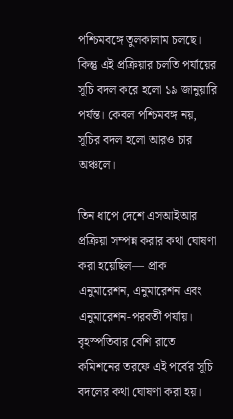পশ্চিমবঙ্গে তুলকালাম চলছে। কিন্তু এই প্রক্রিয়ার চলতি পর্যায়ের সূচি বদল করে হলো ১৯ জানুয়ারি পর্যন্ত। কেবল পশ্চিমবঙ্গ নয়, সূচির বদল হলো আরও চার অঞ্চলে।

তিন ধাপে দেশে এসআইআর প্রক্রিয়া সম্পন্ন করার কথা ঘোষণা করা হয়েছিল— প্রাক এনুমারেশন, এনুমারেশন এবং এনুমারেশন-পরবর্তী পর্যায়। বৃহস্পতিবার বেশি রাতে কমিশনের তরফে এই পর্বের সূচি বদলের কথা ঘোষণা করা হয়।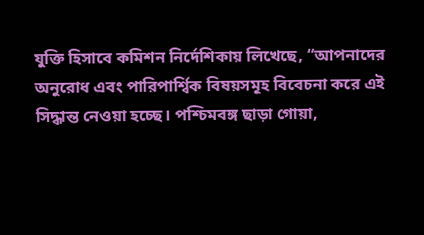যুক্তি হিসাবে কমিশন নির্দেশিকায় লিখেছে, “আপনাদের অনুরোধ এবং পারিপার্শ্বিক বিষয়সমূহ বিবেচনা করে এই সিদ্ধান্ত নেওয়া হচ্ছে। পশ্চিমবঙ্গ ছাড়া গোয়া,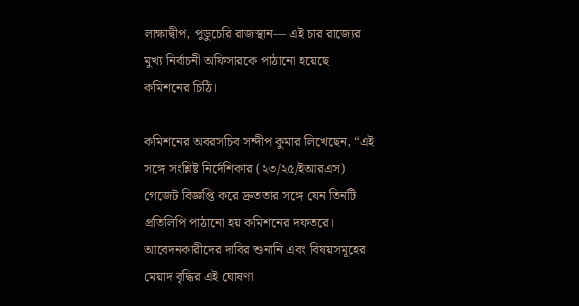লাক্ষাদ্বীপ, পুডুচেরি রাজস্থান— এই চার রাজ্যের মুখ্য নির্বাচনী অফিসারকে পাঠানো হয়েছে কমিশনের চিঠি।

কমিশনের অবরসচিব সন্দীপ কুমার লিখেছেন, “এই সঙ্গে সংশ্লিষ্ট নির্দেশিকার (২৩/২৫/ইআরএস) গেজেট বিজ্ঞপ্তি করে দ্রুততার সঙ্গে যেন তিনটি প্রতিলিপি পাঠানো হয় কমিশনের দফতরে। আবেদনকারীদের দাবির শুনানি এবং বিষয়সমূহের মেয়াদ বৃদ্ধির এই ঘোষণা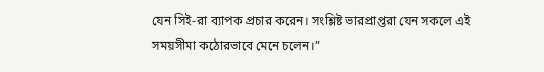যেন সিই-রা ব্যাপক প্রচার করেন। সংশ্লিষ্ট ভারপ্রাপ্তরা যেন সকলে এই সময়সীমা কঠোরভাবে মেনে চলেন।”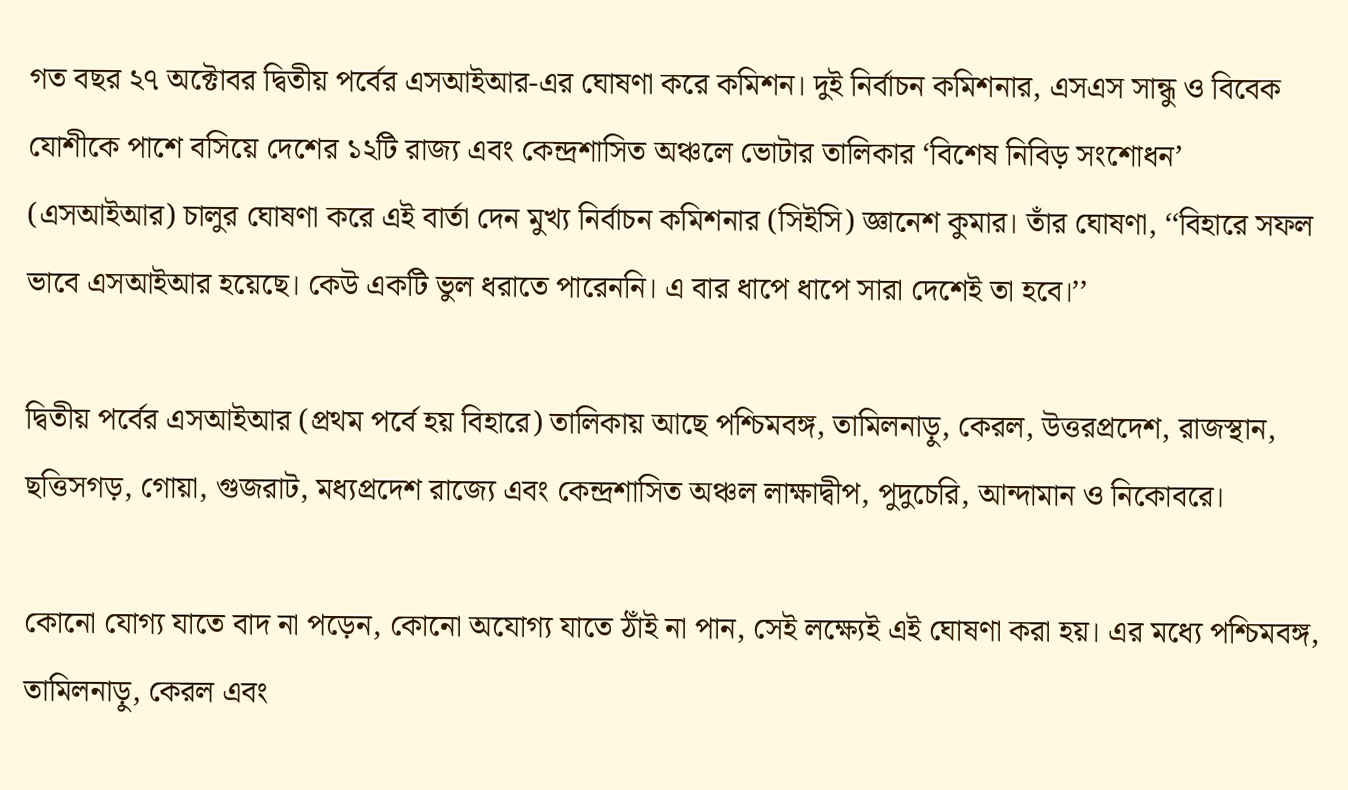গত বছর ২৭ অক্টোবর দ্বিতীয় পর্বের এসআইআর-এর ঘোষণা করে কমিশন। দুই নির্বাচন কমিশনার, এসএস সান্ধু ও বিবেক যোশীকে পাশে বসিয়ে দেশের ১২টি রাজ্য এবং কেন্দ্রশাসিত অঞ্চলে ভোটার তালিকার ‘বিশেষ নিবিড় সংশোধন’ (এসআইআর) চালুর ঘোষণা করে এই বার্তা দেন মুখ্য নির্বাচন কমিশনার (সিইসি) জ্ঞানেশ কুমার। তাঁর ঘোষণা, ‘‘বিহারে সফল ভাবে এসআইআর হয়েছে। কেউ একটি ভুল ধরাতে পারেননি। এ বার ধাপে ধাপে সারা দেশেই তা হবে।’’

দ্বিতীয় পর্বের এসআইআর (প্রথম পর্বে হয় বিহারে) তালিকায় আছে পশ্চিমবঙ্গ, তামিলনাড়ু, কেরল, উত্তরপ্রদেশ, রাজস্থান, ছত্তিসগড়, গোয়া, গুজরাট, মধ্যপ্রদেশ রাজ্যে এবং কেন্দ্রশাসিত অঞ্চল লাক্ষাদ্বীপ, পুদুচেরি, আন্দামান ও নিকোবরে।

কোনো যোগ্য যাতে বাদ না পড়েন, কোনো অযোগ্য যাতে ঠাঁই না পান, সেই লক্ষ্যেই এই ঘোষণা করা হয়। এর মধ্যে পশ্চিমবঙ্গ, তামিলনাড়ু, কেরল এবং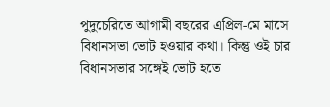পুদুচেরিতে আগামী বছরের এপ্রিল-মে মাসে বিধানসভা ভোট হওয়ার কথা। কিন্তু ওই চার বিধানসভার সঙ্গেই ভোট হতে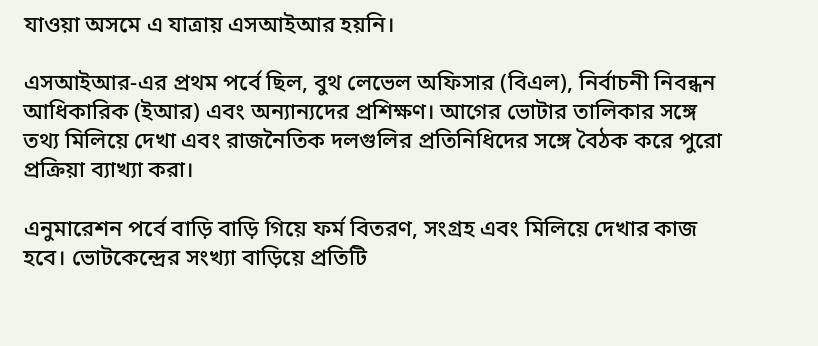যাওয়া অসমে এ যাত্রায় এসআইআর হয়নি।

এসআইআর-এর প্রথম পর্বে ছিল, বুথ লেভেল অফিসার (বিএল), নির্বাচনী নিবন্ধন আধিকারিক (ইআর) এবং অন্যান্যদের প্রশিক্ষণ। আগের ভোটার তালিকার সঙ্গে তথ্য মিলিয়ে দেখা এবং রাজনৈতিক দলগুলির প্রতিনিধিদের সঙ্গে বৈঠক করে পুরো প্রক্রিয়া ব্যাখ্যা করা।

এনুমারেশন পর্বে বাড়ি বাড়ি গিয়ে ফর্ম বিতরণ, সংগ্রহ এবং মিলিয়ে দেখার কাজ হবে। ভোটকেন্দ্রের সংখ্যা বাড়িয়ে প্রতিটি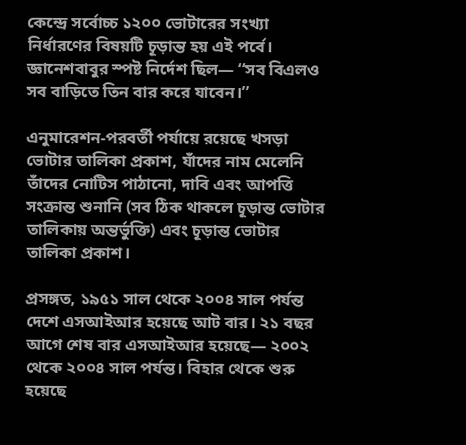কেন্দ্রে সর্বোচ্চ ১২০০ ভোটারের সংখ্যা নির্ধারণের বিষয়টি চূড়ান্ত হয় এই পর্বে। জ্ঞানেশবাবুর স্পষ্ট নির্দেশ ছিল— ‘‘সব বিএলও সব বাড়িতে তিন বার করে যাবেন।’’

এনুমারেশন-পরবর্তী পর্যায়ে রয়েছে খসড়া ভোটার তালিকা প্রকাশ, যাঁদের নাম মেলেনি তাঁদের নোটিস পাঠানো, দাবি এবং আপত্তি সংক্রান্ত শুনানি (সব ঠিক থাকলে চূড়ান্ত ভোটার তালিকায় অন্তর্ভুক্তি) এবং চূড়ান্ত ভোটার তালিকা প্রকাশ।

প্রসঙ্গত, ১৯৫১ সাল থেকে ২০০৪ সাল পর্যন্ত দেশে এসআইআর হয়েছে আট বার। ২১ বছর আগে শেষ বার এসআইআর হয়েছে— ২০০২ থেকে ২০০৪ সাল পর্যন্ত। বিহার থেকে শুরু হয়েছে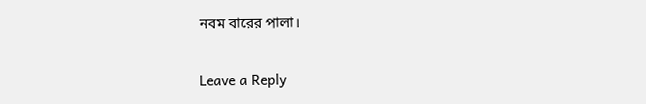নবম বারের পালা।

Leave a Reply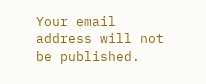Your email address will not be published.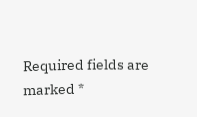Required fields are marked *